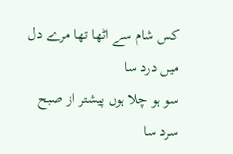کس شام سے اٹھا تھا مرے دل میں درد سا
سو ہو چلا ہوں پیشتر از صبح سرد سا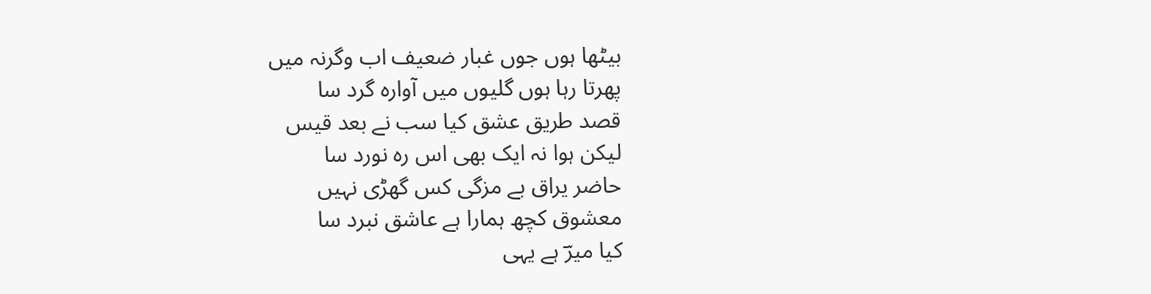بیٹھا ہوں جوں غبار ضعیف اب وگرنہ میں
پھرتا رہا ہوں گلیوں میں آوارہ گرد سا
قصد طریق عشق کیا سب نے بعد قیس
لیکن ہوا نہ ایک بھی اس رہ نورد سا
حاضر یراق بے مزگی کس گھڑی نہیں
معشوق کچھ ہمارا ہے عاشق نبرد سا
کیا میرؔ ہے یہی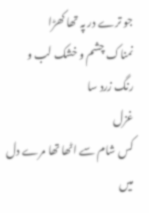جو ترے در پہ تھا کھڑا
نمناک چشم و خشک لب و رنگ زرد سا
غزل
کس شام سے اٹھا تھا مرے دل میں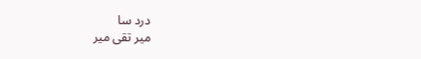درد سا
میر تقی میر